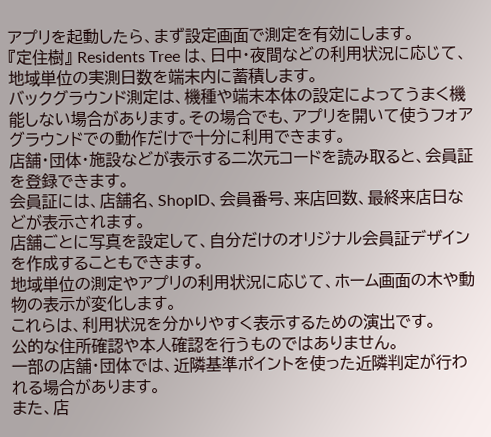アプリを起動したら、まず設定画面で測定を有効にします。
『定住樹』 Residents Tree は、日中・夜間などの利用状況に応じて、地域単位の実測日数を端末内に蓄積します。
バックグラウンド測定は、機種や端末本体の設定によってうまく機能しない場合があります。その場合でも、アプリを開いて使うフォアグラウンドでの動作だけで十分に利用できます。
店舗・団体・施設などが表示する二次元コードを読み取ると、会員証を登録できます。
会員証には、店舗名、ShopID、会員番号、来店回数、最終来店日などが表示されます。
店舗ごとに写真を設定して、自分だけのオリジナル会員証デザインを作成することもできます。
地域単位の測定やアプリの利用状況に応じて、ホーム画面の木や動物の表示が変化します。
これらは、利用状況を分かりやすく表示するための演出です。
公的な住所確認や本人確認を行うものではありません。
一部の店舗・団体では、近隣基準ポイントを使った近隣判定が行われる場合があります。
また、店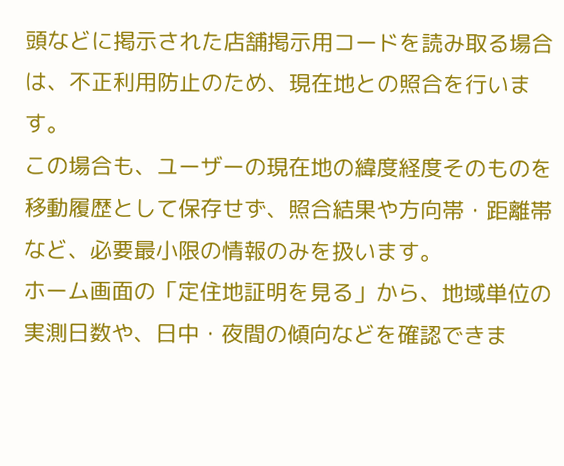頭などに掲示された店舗掲示用コードを読み取る場合は、不正利用防止のため、現在地との照合を行います。
この場合も、ユーザーの現在地の緯度経度そのものを移動履歴として保存せず、照合結果や方向帯・距離帯など、必要最小限の情報のみを扱います。
ホーム画面の「定住地証明を見る」から、地域単位の実測日数や、日中・夜間の傾向などを確認できま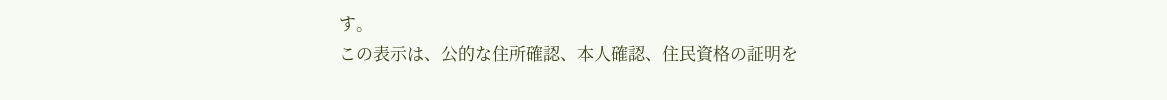す。
この表示は、公的な住所確認、本人確認、住民資格の証明を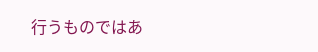行うものではあ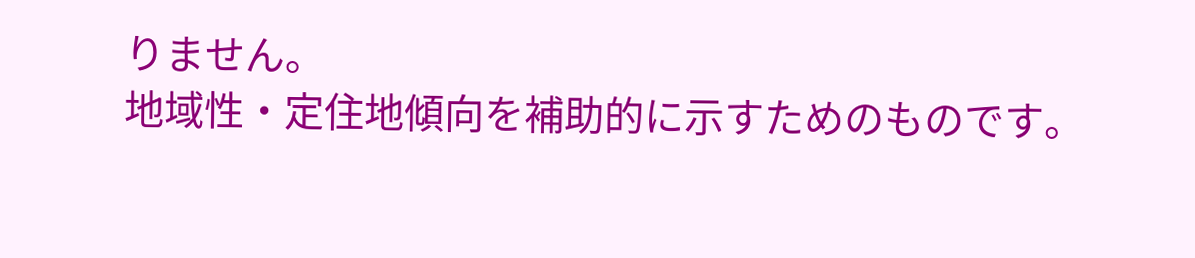りません。
地域性・定住地傾向を補助的に示すためのものです。